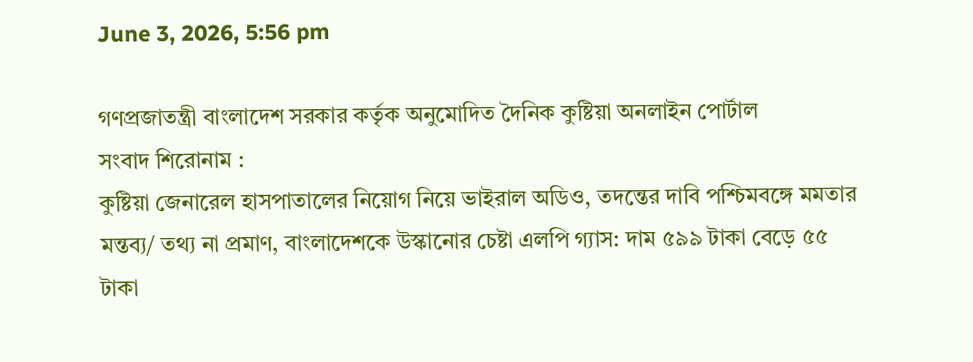June 3, 2026, 5:56 pm

গণপ্রজাতন্ত্রী বাংলাদেশ সরকার কর্তৃক অনুমোদিত দৈনিক কুষ্টিয়া অনলাইন পোর্টাল
সংবাদ শিরোনাম :
কুষ্টিয়া জেনারেল হাসপাতালের নিয়োগ নিয়ে ভাইরাল অডিও, তদন্তের দাবি পশ্চিমবঙ্গে মমতার মন্তব্য/ তথ্য না প্রমাণ, বাংলাদেশকে উস্কানোর চেষ্টা এলপি গ্যাস: দাম ৫৯৯ টাকা বেড়ে ৫৫ টাকা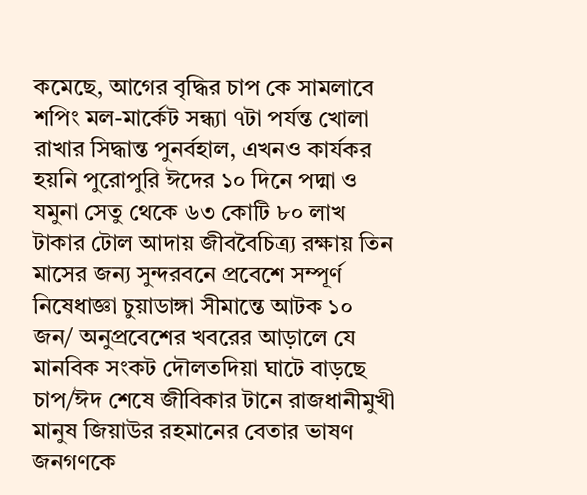কমেছে, আগের বৃদ্ধির চাপ কে সামলাবে শপিং মল-মার্কেট সন্ধ্যা ৭টা পর্যন্ত খোলা রাখার সিদ্ধান্ত পুনর্বহাল, এখনও কার্যকর হয়নি পুরোপুরি ঈদের ১০ দিনে পদ্মা ও যমুনা সেতু থেকে ৬৩ কোটি ৮০ লাখ টাকার টোল আদায় জীববৈচিত্র্য রক্ষায় তিন মাসের জন্য সুন্দরবনে প্রবেশে সম্পূর্ণ নিষেধাজ্ঞা চুয়াডাঙ্গা সীমান্তে আটক ১০ জন/ অনুপ্রবেশের খবরের আড়ালে যে মানবিক সংকট দৌলতদিয়া ঘাটে বাড়ছে চাপ/ঈদ শেষে জীবিকার টানে রাজধানীমুখী মানুষ জিয়াউর রহমানের বেতার ভাষণ জনগণকে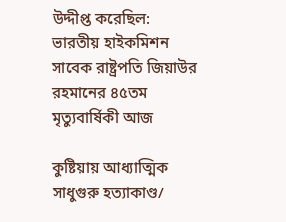উদ্দীপ্ত করেছিল: ভারতীয় হাইকমিশন সাবেক রাষ্ট্রপতি জিয়াউর রহমানের ৪৫তম মৃত্যুবার্ষিকী আজ

কুষ্টিয়ায় আধ্যাত্মিক সাধুগুরু হত্যাকাণ্ড/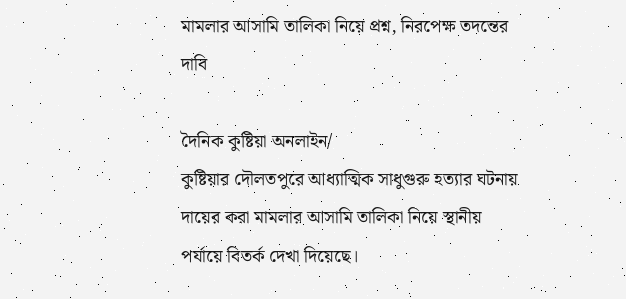মামলার আসামি তালিকা নিয়ে প্রশ্ন, নিরপেক্ষ তদন্তের দাবি

দৈনিক কুষ্টিয়া অনলাইন/
কুষ্টিয়ার দৌলতপুরে আধ্যাত্মিক সাধুগুরু হত্যার ঘটনায় দায়ের করা মামলার আসামি তালিকা নিয়ে স্থানীয় পর্যায়ে বিতর্ক দেখা দিয়েছে।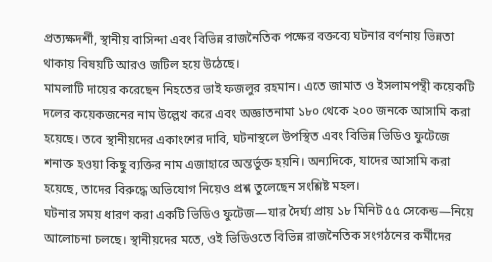প্রত্যক্ষদর্শী, স্থানীয় বাসিন্দা এবং বিভিন্ন রাজনৈতিক পক্ষের বক্তব্যে ঘটনার বর্ণনায় ভিন্নতা থাকায় বিষয়টি আরও জটিল হয়ে উঠেছে।
মামলাটি দায়ের করেছেন নিহতের ভাই ফজলুর রহমান। এতে জামাত ও ইসলামপন্থী কয়েকটি দলের কয়েকজনের নাম উল্লেখ করে এবং অজ্ঞাতনামা ১৮০ থেকে ২০০ জনকে আসামি করা হয়েছে। তবে স্থানীয়দের একাংশের দাবি, ঘটনাস্থলে উপস্থিত এবং বিভিন্ন ভিডিও ফুটেজে শনাক্ত হওয়া কিছু ব্যক্তির নাম এজাহারে অন্তর্ভুক্ত হয়নি। অন্যদিকে, যাদের আসামি করা হয়েছে, তাদের বিরুদ্ধে অভিযোগ নিয়েও প্রশ্ন তুলেছেন সংশ্লিষ্ট মহল।
ঘটনার সময় ধারণ করা একটি ভিডিও ফুটেজ—যার দৈর্ঘ্য প্রায় ১৮ মিনিট ৫৫ সেকেন্ড—নিয়ে আলোচনা চলছে। স্থানীয়দের মতে, ওই ভিডিওতে বিভিন্ন রাজনৈতিক সংগঠনের কর্মীদের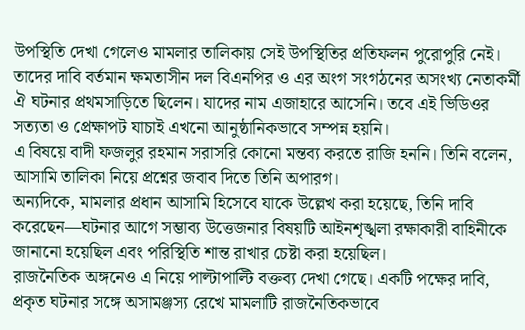উপস্থিতি দেখা গেলেও মামলার তালিকায় সেই উপস্থিতির প্রতিফলন পুরোপুরি নেই। তাদের দাবি বর্তমান ক্ষমতাসীন দল বিএনপির ও এর অংগ সংগঠনের অসংখ্য নেতাকর্মী ঐ ঘটনার প্রথমসাড়িতে ছিলেন। যাদের নাম এজাহারে আসেনি। তবে এই ভিডিওর সত্যতা ও প্রেক্ষাপট যাচাই এখনো আনুষ্ঠানিকভাবে সম্পন্ন হয়নি।
এ বিষয়ে বাদী ফজলুর রহমান সরাসরি কোনো মন্তব্য করতে রাজি হননি। তিনি বলেন, আসামি তালিকা নিয়ে প্রশ্নের জবাব দিতে তিনি অপারগ।
অন্যদিকে, মামলার প্রধান আসামি হিসেবে যাকে উল্লেখ করা হয়েছে, তিনি দাবি করেছেন—ঘটনার আগে সম্ভাব্য উত্তেজনার বিষয়টি আইনশৃঙ্খলা রক্ষাকারী বাহিনীকে জানানো হয়েছিল এবং পরিস্থিতি শান্ত রাখার চেষ্টা করা হয়েছিল।
রাজনৈতিক অঙ্গনেও এ নিয়ে পাল্টাপাল্টি বক্তব্য দেখা গেছে। একটি পক্ষের দাবি, প্রকৃত ঘটনার সঙ্গে অসামঞ্জস্য রেখে মামলাটি রাজনৈতিকভাবে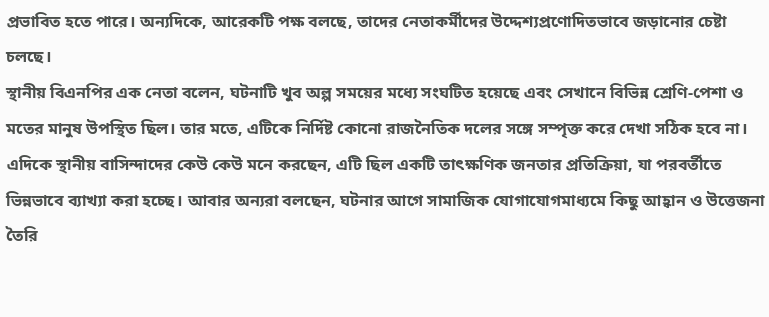প্রভাবিত হতে পারে। অন্যদিকে, আরেকটি পক্ষ বলছে, তাদের নেতাকর্মীদের উদ্দেশ্যপ্রণোদিতভাবে জড়ানোর চেষ্টা চলছে।
স্থানীয় বিএনপির এক নেতা বলেন, ঘটনাটি খুব অল্প সময়ের মধ্যে সংঘটিত হয়েছে এবং সেখানে বিভিন্ন শ্রেণি-পেশা ও মতের মানুষ উপস্থিত ছিল। তার মতে, এটিকে নির্দিষ্ট কোনো রাজনৈতিক দলের সঙ্গে সম্পৃক্ত করে দেখা সঠিক হবে না।
এদিকে স্থানীয় বাসিন্দাদের কেউ কেউ মনে করছেন, এটি ছিল একটি তাৎক্ষণিক জনতার প্রতিক্রিয়া, যা পরবর্তীতে ভিন্নভাবে ব্যাখ্যা করা হচ্ছে। আবার অন্যরা বলছেন, ঘটনার আগে সামাজিক যোগাযোগমাধ্যমে কিছু আহ্বান ও উত্তেজনা তৈরি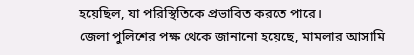হয়েছিল, যা পরিস্থিতিকে প্রভাবিত করতে পারে।
জেলা পুলিশের পক্ষ থেকে জানানো হয়েছে, মামলার আসামি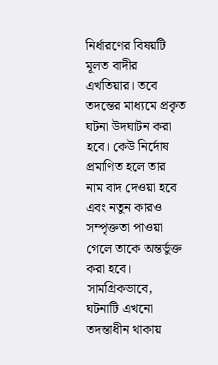নির্ধারণের বিষয়টি মূলত বাদীর এখতিয়ার। তবে তদন্তের মাধ্যমে প্রকৃত ঘটনা উদঘাটন করা হবে। কেউ নির্দোষ প্রমাণিত হলে তার নাম বাদ দেওয়া হবে এবং নতুন কারও সম্পৃক্ততা পাওয়া গেলে তাকে অন্তর্ভুক্ত করা হবে।
সামগ্রিকভাবে, ঘটনাটি এখনো তদন্তাধীন থাকায়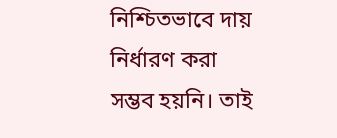নিশ্চিতভাবে দায় নির্ধারণ করা সম্ভব হয়নি। তাই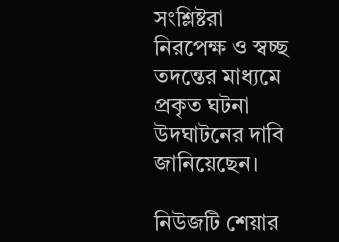সংশ্লিষ্টরা নিরপেক্ষ ও স্বচ্ছ তদন্তের মাধ্যমে প্রকৃত ঘটনা উদঘাটনের দাবি জানিয়েছেন।

নিউজটি শেয়ার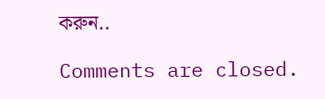করুন..

Comments are closed.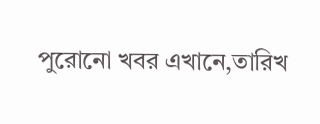পুরোনো খবর এখানে,তারিখ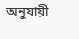অনুযায়ী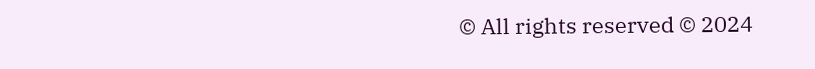© All rights reserved © 2024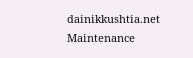dainikkushtia.net
Maintenance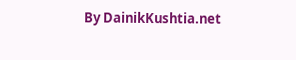By DainikKushtia.net